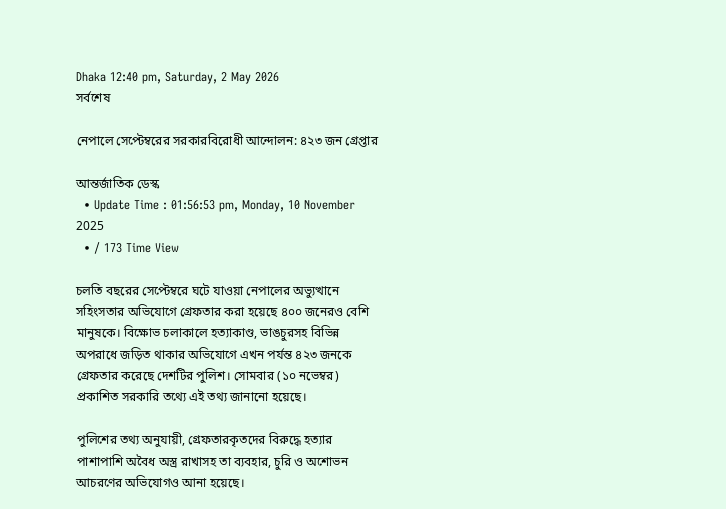Dhaka 12:40 pm, Saturday, 2 May 2026
সর্বশেষ

নেপালে সেপ্টেম্বরের সরকারবিরোধী আন্দোলন: ৪২৩ জন গ্রেপ্তার

আন্তর্জাতিক ডেস্ক
  • Update Time : 01:56:53 pm, Monday, 10 November 2025
  • / 173 Time View

চলতি বছরের সেপ্টেম্বরে ঘটে যাওয়া নেপালের অভ্যুত্থানে সহিংসতার অভিযোগে গ্রেফতার করা হয়েছে ৪০০ জনেরও বেশি মানুষকে। বিক্ষোভ চলাকালে হত্যাকাণ্ড, ভাঙচুরসহ বিভিন্ন অপরাধে জড়িত থাকার অভিযোগে এখন পর্যন্ত ৪২৩ জনকে গ্রেফতার করেছে দেশটির পুলিশ। সোমবার (১০ নভেম্বর) প্রকাশিত সরকারি তথ্যে এই তথ্য জানানো হয়েছে।

পুলিশের তথ্য অনুযায়ী, গ্রেফতারকৃতদের বিরুদ্ধে হত্যার পাশাপাশি অবৈধ অস্ত্র রাখাসহ তা ব্যবহার, চুরি ও অশোভন আচরণের অভিযোগও আনা হয়েছে।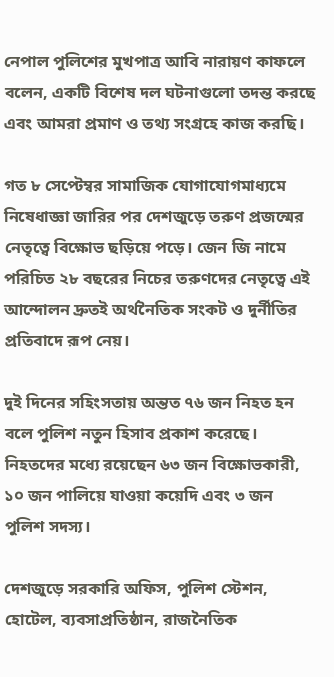নেপাল পুলিশের মুখপাত্র আবি নারায়ণ কাফলে বলেন, একটি বিশেষ দল ঘটনাগুলো তদন্ত করছে এবং আমরা প্রমাণ ও তথ্য সংগ্রহে কাজ করছি।

গত ৮ সেপ্টেম্বর সামাজিক যোগাযোগমাধ্যমে নিষেধাজ্ঞা জারির পর দেশজুড়ে তরুণ প্রজন্মের নেতৃত্বে বিক্ষোভ ছড়িয়ে পড়ে। জেন জি নামে পরিচিত ২৮ বছরের নিচের তরুণদের নেতৃত্বে এই আন্দোলন দ্রুতই অর্থনৈতিক সংকট ও দুর্নীতির প্রতিবাদে রূপ নেয়।

দুই দিনের সহিংসতায় অন্তত ৭৬ জন নিহত হন বলে পুলিশ নতুন হিসাব প্রকাশ করেছে। নিহতদের মধ্যে রয়েছেন ৬৩ জন বিক্ষোভকারী, ১০ জন পালিয়ে যাওয়া কয়েদি এবং ৩ জন পুলিশ সদস্য।

দেশজুড়ে সরকারি অফিস, পুলিশ স্টেশন, হোটেল, ব্যবসাপ্রতিষ্ঠান, রাজনৈতিক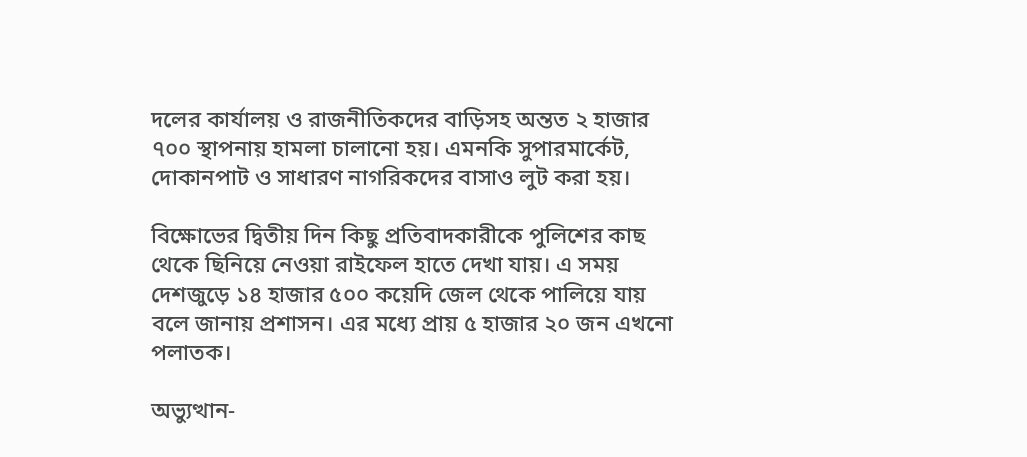দলের কার্যালয় ও রাজনীতিকদের বাড়িসহ অন্তত ২ হাজার ৭০০ স্থাপনায় হামলা চালানো হয়। এমনকি সুপারমার্কেট, দোকানপাট ও সাধারণ নাগরিকদের বাসাও লুট করা হয়।

বিক্ষোভের দ্বিতীয় দিন কিছু প্রতিবাদকারীকে পুলিশের কাছ থেকে ছিনিয়ে নেওয়া রাইফেল হাতে দেখা যায়। এ সময় দেশজুড়ে ১৪ হাজার ৫০০ কয়েদি জেল থেকে পালিয়ে যায় বলে জানায় প্রশাসন। এর মধ্যে প্রায় ৫ হাজার ২০ জন এখনো পলাতক।

অভ্যুত্থান-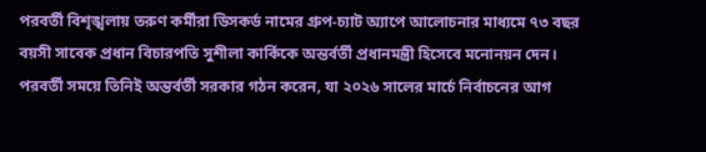পরবর্তী বিশৃঙ্খলায় তরুণ কর্মীরা ডিসকর্ড নামের গ্রুপ-চ্যাট অ্যাপে আলোচনার মাধ্যমে ৭৩ বছর বয়সী সাবেক প্রধান বিচারপতি সুশীলা কার্কিকে অন্তর্বর্তী প্রধানমন্ত্রী হিসেবে মনোনয়ন দেন। পরবর্তী সময়ে তিনিই অন্তর্বর্তী সরকার গঠন করেন, যা ২০২৬ সালের মার্চে নির্বাচনের আগ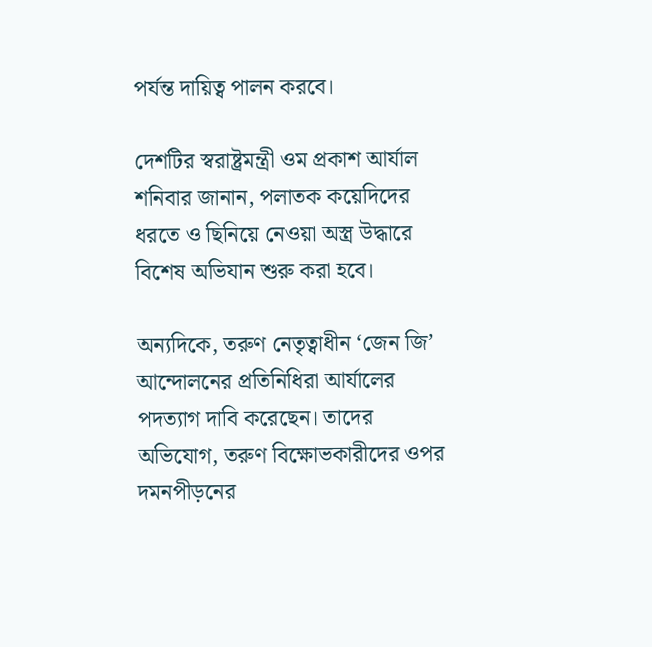পর্যন্ত দায়িত্ব পালন করবে।

দেশটির স্বরাষ্ট্রমন্ত্রী ওম প্রকাশ আর্যাল শনিবার জানান, পলাতক কয়েদিদের ধরতে ও ছিনিয়ে নেওয়া অস্ত্র উদ্ধারে বিশেষ অভিযান শুরু করা হবে।

অন্যদিকে, তরুণ নেতৃত্বাধীন ‘জেন জি’ আন্দোলনের প্রতিনিধিরা আর্যালের পদত্যাগ দাবি করেছেন। তাদের অভিযোগ, তরুণ বিক্ষোভকারীদের ওপর দমনপীড়নের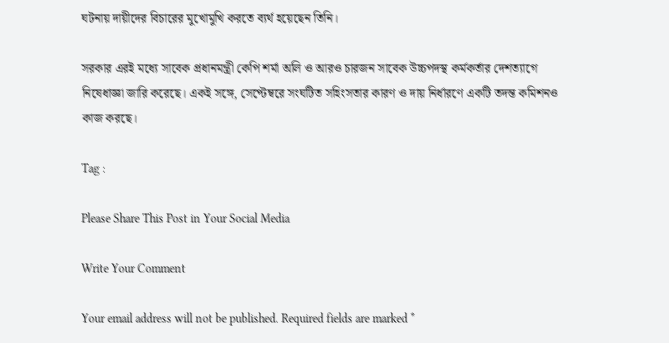ঘটনায় দায়ীদের বিচারের মুখোমুখি করতে ব্যর্থ হয়েছেন তিনি।

সরকার এরই মধ্যে সাবেক প্রধানমন্ত্রী কেপি শর্মা অলি ও আরও চারজন সাবেক উচ্চপদস্থ কর্মকর্তার দেশত্যাগে নিষেধাজ্ঞা জারি করেছে। একই সঙ্গে, সেপ্টেম্বরে সংঘটিত সহিংসতার কারণ ও দায় নির্ধারণে একটি তদন্ত কমিশনও কাজ করছে।

Tag :

Please Share This Post in Your Social Media

Write Your Comment

Your email address will not be published. Required fields are marked *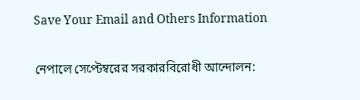Save Your Email and Others Information

নেপালে সেপ্টেম্বরের সরকারবিরোধী আন্দোলন: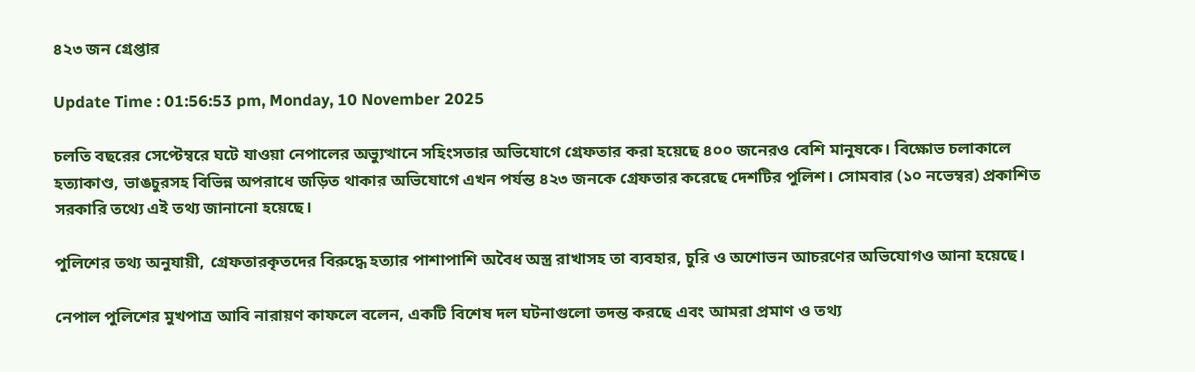৪২৩ জন গ্রেপ্তার

Update Time : 01:56:53 pm, Monday, 10 November 2025

চলতি বছরের সেপ্টেম্বরে ঘটে যাওয়া নেপালের অভ্যুত্থানে সহিংসতার অভিযোগে গ্রেফতার করা হয়েছে ৪০০ জনেরও বেশি মানুষকে। বিক্ষোভ চলাকালে হত্যাকাণ্ড, ভাঙচুরসহ বিভিন্ন অপরাধে জড়িত থাকার অভিযোগে এখন পর্যন্ত ৪২৩ জনকে গ্রেফতার করেছে দেশটির পুলিশ। সোমবার (১০ নভেম্বর) প্রকাশিত সরকারি তথ্যে এই তথ্য জানানো হয়েছে।

পুলিশের তথ্য অনুযায়ী, গ্রেফতারকৃতদের বিরুদ্ধে হত্যার পাশাপাশি অবৈধ অস্ত্র রাখাসহ তা ব্যবহার, চুরি ও অশোভন আচরণের অভিযোগও আনা হয়েছে।

নেপাল পুলিশের মুখপাত্র আবি নারায়ণ কাফলে বলেন, একটি বিশেষ দল ঘটনাগুলো তদন্ত করছে এবং আমরা প্রমাণ ও তথ্য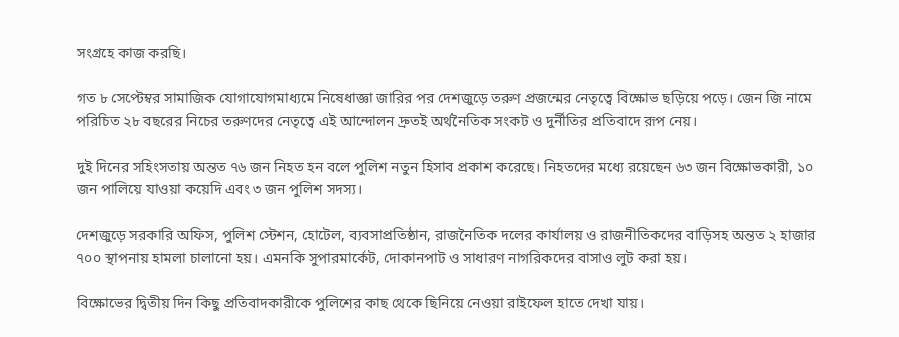সংগ্রহে কাজ করছি।

গত ৮ সেপ্টেম্বর সামাজিক যোগাযোগমাধ্যমে নিষেধাজ্ঞা জারির পর দেশজুড়ে তরুণ প্রজন্মের নেতৃত্বে বিক্ষোভ ছড়িয়ে পড়ে। জেন জি নামে পরিচিত ২৮ বছরের নিচের তরুণদের নেতৃত্বে এই আন্দোলন দ্রুতই অর্থনৈতিক সংকট ও দুর্নীতির প্রতিবাদে রূপ নেয়।

দুই দিনের সহিংসতায় অন্তত ৭৬ জন নিহত হন বলে পুলিশ নতুন হিসাব প্রকাশ করেছে। নিহতদের মধ্যে রয়েছেন ৬৩ জন বিক্ষোভকারী, ১০ জন পালিয়ে যাওয়া কয়েদি এবং ৩ জন পুলিশ সদস্য।

দেশজুড়ে সরকারি অফিস, পুলিশ স্টেশন, হোটেল, ব্যবসাপ্রতিষ্ঠান, রাজনৈতিক দলের কার্যালয় ও রাজনীতিকদের বাড়িসহ অন্তত ২ হাজার ৭০০ স্থাপনায় হামলা চালানো হয়। এমনকি সুপারমার্কেট, দোকানপাট ও সাধারণ নাগরিকদের বাসাও লুট করা হয়।

বিক্ষোভের দ্বিতীয় দিন কিছু প্রতিবাদকারীকে পুলিশের কাছ থেকে ছিনিয়ে নেওয়া রাইফেল হাতে দেখা যায়।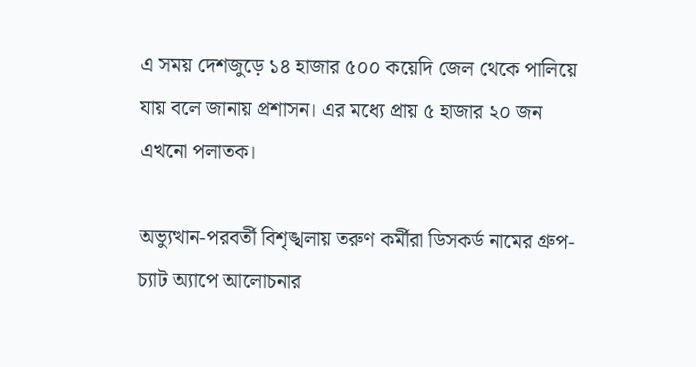এ সময় দেশজুড়ে ১৪ হাজার ৫০০ কয়েদি জেল থেকে পালিয়ে যায় বলে জানায় প্রশাসন। এর মধ্যে প্রায় ৫ হাজার ২০ জন এখনো পলাতক।

অভ্যুত্থান-পরবর্তী বিশৃঙ্খলায় তরুণ কর্মীরা ডিসকর্ড নামের গ্রুপ-চ্যাট অ্যাপে আলোচনার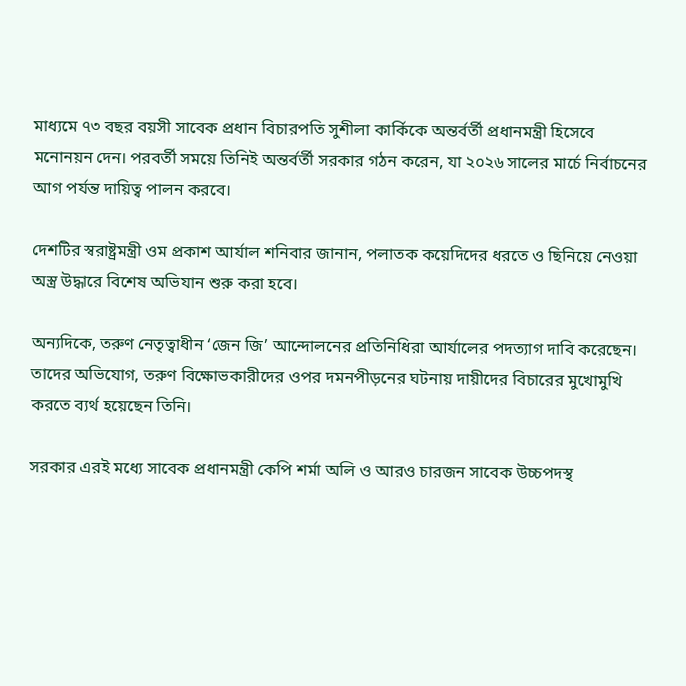মাধ্যমে ৭৩ বছর বয়সী সাবেক প্রধান বিচারপতি সুশীলা কার্কিকে অন্তর্বর্তী প্রধানমন্ত্রী হিসেবে মনোনয়ন দেন। পরবর্তী সময়ে তিনিই অন্তর্বর্তী সরকার গঠন করেন, যা ২০২৬ সালের মার্চে নির্বাচনের আগ পর্যন্ত দায়িত্ব পালন করবে।

দেশটির স্বরাষ্ট্রমন্ত্রী ওম প্রকাশ আর্যাল শনিবার জানান, পলাতক কয়েদিদের ধরতে ও ছিনিয়ে নেওয়া অস্ত্র উদ্ধারে বিশেষ অভিযান শুরু করা হবে।

অন্যদিকে, তরুণ নেতৃত্বাধীন ‘জেন জি’ আন্দোলনের প্রতিনিধিরা আর্যালের পদত্যাগ দাবি করেছেন। তাদের অভিযোগ, তরুণ বিক্ষোভকারীদের ওপর দমনপীড়নের ঘটনায় দায়ীদের বিচারের মুখোমুখি করতে ব্যর্থ হয়েছেন তিনি।

সরকার এরই মধ্যে সাবেক প্রধানমন্ত্রী কেপি শর্মা অলি ও আরও চারজন সাবেক উচ্চপদস্থ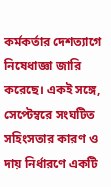কর্মকর্তার দেশত্যাগে নিষেধাজ্ঞা জারি করেছে। একই সঙ্গে, সেপ্টেম্বরে সংঘটিত সহিংসতার কারণ ও দায় নির্ধারণে একটি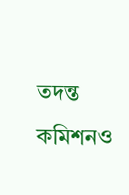তদন্ত কমিশনও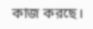কাজ করছে।